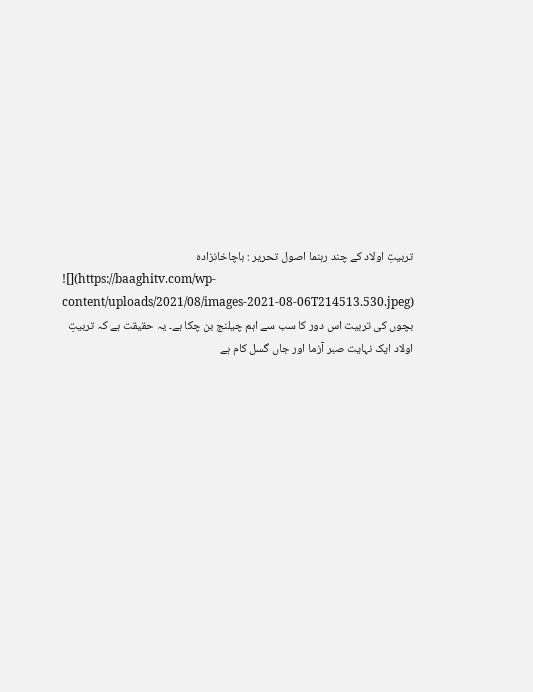تربیتِ اولاد کے چند رہنما اصول تحریر : باچاخانزادہ
![](https://baaghitv.com/wp-content/uploads/2021/08/images-2021-08-06T214513.530.jpeg)
بچوں کی تربیت اس دور کا سب سے اہم چیلنج بن چکا ہے۔ یہ حقیقت ہے کہ تربیتِ اولاد ایک نہایت صبر آزما اور جاں گسل کام ہے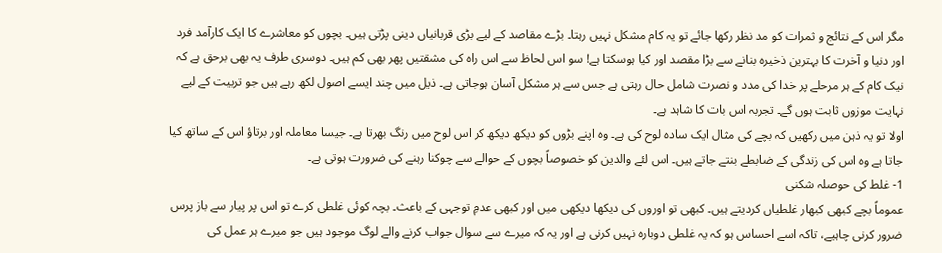مگر اس کے نتائج و ثمرات کو مد نظر رکھا جائے تو یہ کام مشکل نہیں رہتا۔ بڑے مقاصد کے لیے بڑی قربانیاں دینی پڑتی ہیں۔ بچوں کو معاشرے کا ایک کارآمد فرد اور دنیا و آخرت کا بہترین ذخیرہ بنانے سے بڑا مقصد اور کیا ہوسکتا ہے! سو اس لحاظ سے اس راہ کی مشقتیں پھر بھی کم ہیں۔ دوسری طرف یہ بھی برحق ہے کہ نیک کام کے ہر مرحلے پر خدا کی مدد و نصرت شامل حال رہتی ہے جس سے ہر مشکل آسان ہوجاتی ہے۔ ذیل میں چند ایسے اصول لکھ رہے ہیں جو تربیت کے لیے نہایت موزوں ثابت ہوں گے۔ تجربہ اس بات کا شاہد ہے۔
اولا تو یہ ذہن میں رکھیں کہ بچے کی مثال ایک سادہ لوح کی ہے۔ وہ اپنے بڑوں کو دیکھ دیکھ کر اس لوح میں رنگ بھرتا ہے۔ جیسا معاملہ اور برتاؤ اس کے ساتھ کیا جاتا ہے وہ اس کی زندگی کے ضابطے بنتے جاتے ہیں۔ اس لئے والدین کو خصوصاً بچوں کے حوالے سے چوکنا رہنے کی ضرورت ہوتی ہے۔
1- غلط کی حوصلہ شکنی
عموماً بچے کبھی کبھار غلطیاں کردیتے ہیں۔ کبھی تو اوروں کی دیکھا دیکھی میں اور کبھی عدمِ توجہی کے باعث۔ بچہ کوئی غلطی کرے تو اس پر پیار سے باز پرس ضرور کرنی چاہیے، تاکہ اسے احساس ہو کہ یہ غلطی دوبارہ نہیں کرنی ہے اور یہ کہ میرے سے سوال جواب کرنے والے لوگ موجود ہیں جو میرے ہر عمل کی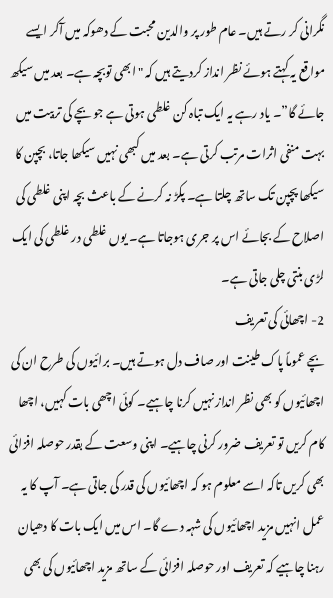نگرانی کر رتے ہیں۔ عام طور پر والدین محبت کے دھوکہ میں آکر ایسے مواقع یہ کہتے ہوئے نظر انداز کردیتے ہیں کہ "ابھی توبچہ ہے۔ بعد میں سیکھ جائے گا”۔ یاد رہے یہ ایک تباہ کن غلطی ہوتی ہے جو بچے کی تربیت میں بہت منفی اثرات مرتب کرتی ہے۔ بعد میں کبھی نہیں سیکھا جاتا، بچپن کا سیکھا پچپن تک ساتھ چلتا ہے۔ پکڑ نہ کرنے کے باعث بچہ اپنی غلطی کی اصلاح کے بجائے اس پر جری ہوجاتا ہے۔ یوں غلطی در غلطی کی ایک لڑی بنتی چلی جاتی ہے۔
2- اچھائی کی تعریف
بچے عموماً پاک طینت اور صاف دل ہوتے ہیں۔ برائیوں کی طرح ان کی اچھائیوں کو بھی نظر انداز نہیں کرنا چاہیے۔ کوئی اچھی بات کہیں، اچھا کام کریں تو تعریف ضرور کرنی چاہیے۔ اپنی وسعت کے بقدر حوصلہ افزائی بھی کریں تاکہ اسے معلوم ہو کہ اچھائیوں کی قدر کی جاتی ہے۔ آپ کا یہ عمل انہیں مزید اچھائیوں کی شہہ دے گا۔ اس میں ایک بات کا دھیان رہنا چاہیے کہ تعریف اور حوصلہ افزائی کے ساتھ مزید اچھائیوں کی بھی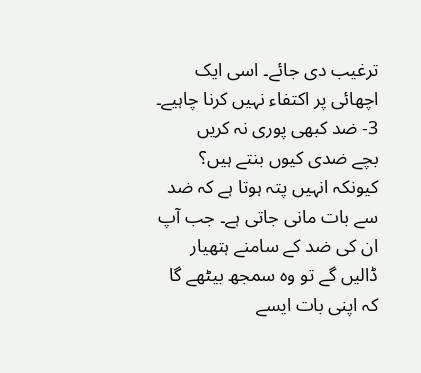ترغیب دی جائے۔ اسی ایک اچھائی پر اکتفاء نہیں کرنا چاہیے۔
3- ضد کبھی پوری نہ کریں
بچے ضدی کیوں بنتے ہیں؟ کیونکہ انہیں پتہ ہوتا ہے کہ ضد سے بات مانی جاتی ہے۔ جب آپ ان کی ضد کے سامنے ہتھیار ڈالیں گے تو وہ سمجھ بیٹھے گا کہ اپنی بات ایسے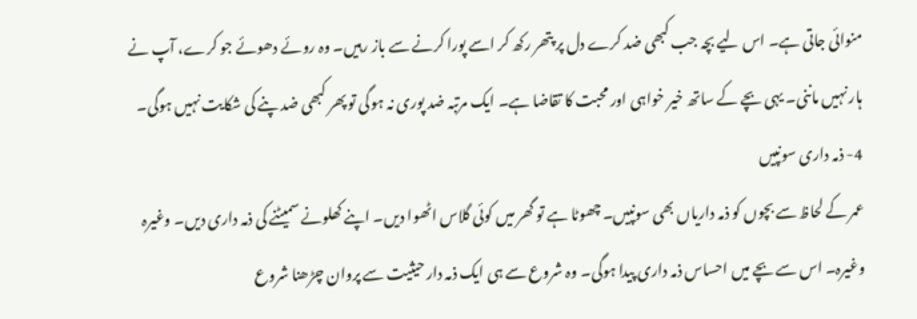منوائی جاتی ہے۔ اس لیے بچہ جب کبھی ضد کرے دل پر پتھر رکھ کر اسے پورا کرنے سے باز رہیں۔ وہ روئے دھوئے جو کرے، آپ نے ہار نہیں ماننی۔ یہی بچے کے ساتھ خیر خواہی اور محبت کا تقاضا ہے۔ ایک مرتبہ ضد پوری نہ ہوگی تو پھر کبھی ضد پنے کی شکایت نہیں ہوگی۔
4- ذمہ داری سونپیں
عمر کے لحاظ سے بچوں کو ذمہ داریاں بھی سونپیں۔ چھوٹا ہے تو گھر میں کوئی گلاس اٹھوا دیں۔ اپنے کھلونے سمیٹنے کی ذمہ داری دیں۔ وغیرہ وغیرہ۔ اس سے بچے میں احساس ذمہ داری پیدا ہوگی۔ وہ شروع سے ہی ایک ذمہ دار حیثیت سے پروان چڑھنا شروع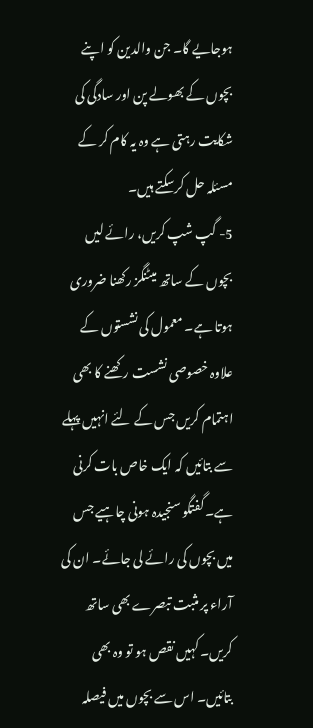ہوجایے گا۔ جن والدین کو اپنے بچوں کے بھولے پن اور سادگی کی شکایت رہتی ہے وہ یہ کام کر کے مسئلہ حل کرسکتے ہیں۔
5- گپ شپ کریں، رائے لیں
بچوں کے ساتھ میٹنگز رکھنا ضروری ہوتا ہے۔ معمول کی نشستوں کے علاوہ خصوصی نشست رکھنے کا بھی اہتمام کریں جس کے لئے انہیں پہلے سے بتائیں کہ ایک خاص بات کرنی ہے۔ گفتگو سنجیدہ ہونی چاہیے جس میں بچوں کی رائے لی جائے۔ ان کی آراء پر مثبت تبصرے بھی ساتھ کریں۔ کہیں نقص ہو تو وہ بھی بتائیں۔ اس سے بچوں میں فیصلہ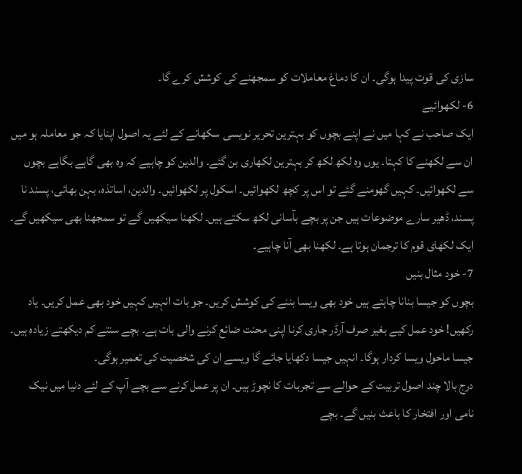سازی کی قوت پیدا ہوگی۔ ان کا دماغ معاملات کو سمجھنے کی کوشش کرے گا۔
6- لکھوائیے
ایک صاحب نے کہا میں نے اپنے بچوں کو بہترین تحریر نویسی سکھانے کے لئے یہ اصول اپنایا کہ جو معاملہ ہو میں ان سے لکھنے کا کہتا۔ یوں وہ لکھ لکھ کر بہترین لکھاری بن گئے۔ والدین کو چاہیے کہ وہ بھی گاہے بگاہے بچوں سے لکھوائیں۔ کہیں گھومنے گئے تو اس پر کچھ لکھوائیں۔ اسکول پر لکھوائیں۔ والدین، اساتذہ، بہن بھائی، پسند نا پسند، ڈھیر سارے موضوعات ہیں جن پر بچے بآسانی لکھ سکتے ہیں۔ لکھنا سیکھیں گے تو سمجھنا بھی سیکھیں گے۔ ایک لکھای قوم کا ترجمان ہوتا ہے۔ لکھنا بھی آنا چاہیے۔
7- خود مثال بنیں
بچوں کو جیسا بنانا چاہتے ہیں خود بھی ویسا بننے کی کوشش کریں۔ جو بات انہیں کہیں خود بھی عمل کریں۔ یاد رکھیں! خود عمل کیے بغیر صرف آرڈر جاری کرنا اپنی محنت ضائع کرنے والی بات ہے۔ بچے سنتے کم دیکھتے زیادہ ہیں۔ جیسا ماحول ویسا کردار ہوگا۔ انہیں جیسا دکھایا جائے گا ویسے ان کی شخصیت کی تعمیر ہوگی۔
درج بالا چند اصول تربیت کے حوالے سے تجربات کا نچوڑ ہیں۔ ان پر عمل کرنے سے بچے آپ کے لئے دنیا میں نیک نامی اور افتخار کا باعث بنیں گے۔ بچے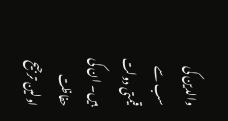والدین کی سب سے قیمتی دولت ہیں۔ ان کی حفاظت اولین ترجیح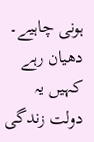ہونی چاہیے۔ دھیان رہے کہیں یہ دولت زندگی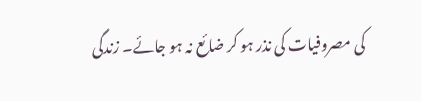کی مصروفیات کی نذر ہو کر ضائع نہ ہو جائے۔ زندگی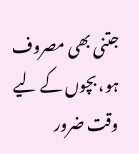جتنی بھی مصروف ہو، بچوں کے لیے وقت ضرور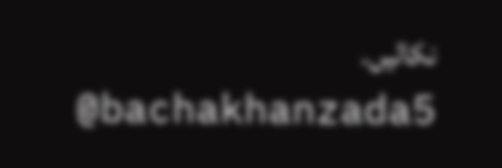نکالیں۔
@bachakhanzada5